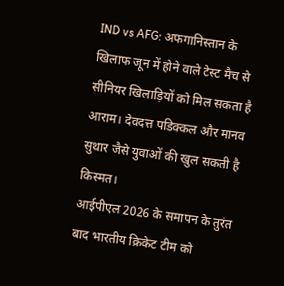IND vs AFG: अफगानिस्तान के खिलाफ जून में होने वाले टेस्ट मैच से सीनियर खिलाड़ियों को मिल सकता है आराम। देवदत्त पडिक्कल और मानव सुथार जैसे युवाओं की खुल सकती है किस्मत।
आईपीएल 2026 के समापन के तुरंत बाद भारतीय क्रिकेट टीम को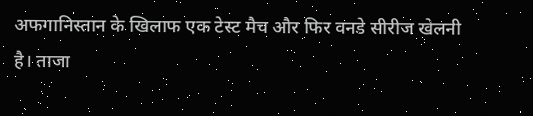अफगानिस्तान के खिलाफ एक टेस्ट मैच और फिर वनडे सीरीज खेलनी है। ताजा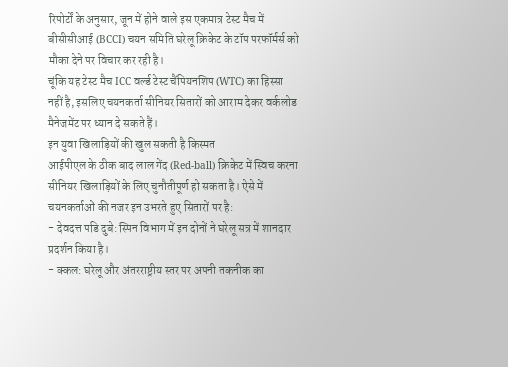रिपोर्टों के अनुसार, जून में होने वाले इस एकमात्र टेस्ट मैच में बीसीसीआई (BCCI) चयन समिति घरेलू क्रिकेट के टॉप परफॉर्मर्स को मौका देने पर विचार कर रही है।
चूंकि यह टेस्ट मैच ICC वर्ल्ड टेस्ट चैंपियनशिप (WTC) का हिस्सा नहीं है, इसलिए चयनकर्ता सीनियर सितारों को आराम देकर वर्कलोड मैनेजमेंट पर ध्यान दे सकते हैं।
इन युवा खिलाड़ियों की खुल सकती है किस्मत
आईपीएल के ठीक बाद लाल गेंद (Red-ball) क्रिकेट में स्विच करना सीनियर खिलाड़ियों के लिए चुनौतीपूर्ण हो सकता है। ऐसे में चयनकर्ताओं की नजर इन उभरते हुए सितारों पर है:
- देवदत्त पडि दुबे: स्पिन विभाग में इन दोनों ने घरेलू सत्र में शानदार प्रदर्शन किया है।
- क्कल: घरेलू और अंतरराष्ट्रीय स्तर पर अपनी तकनीक का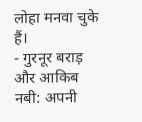लोहा मनवा चुके हैं।
- गुरनूर बराड़ और आकिब नबी: अपनी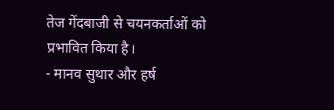तेज गेंदबाजी से चयनकर्ताओं को प्रभावित किया है।
- मानव सुथार और हर्ष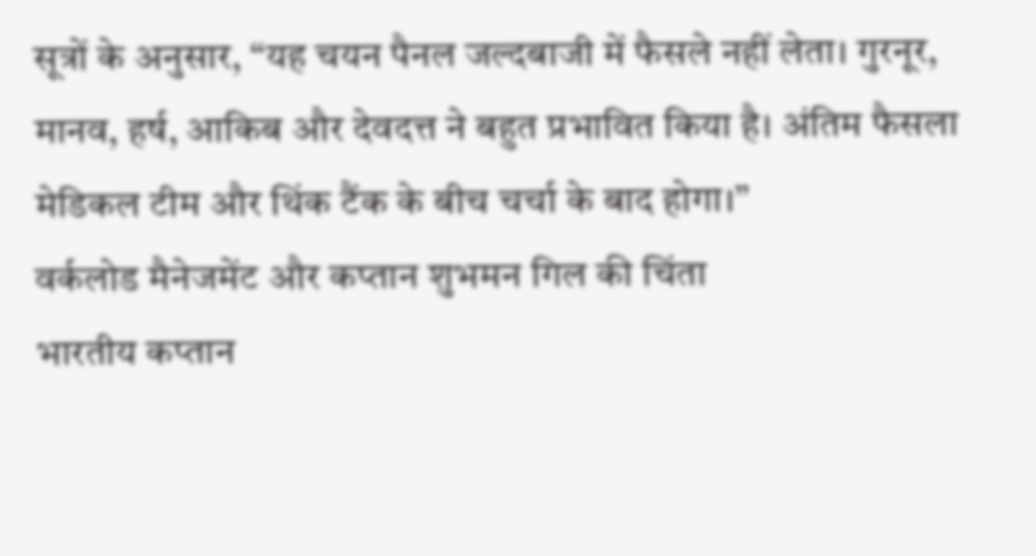सूत्रों के अनुसार, “यह चयन पैनल जल्दबाजी में फैसले नहीं लेता। गुरनूर, मानव, हर्ष, आकिब और देवदत्त ने बहुत प्रभावित किया है। अंतिम फैसला मेडिकल टीम और थिंक टैंक के बीच चर्चा के बाद होगा।”
वर्कलोड मैनेजमेंट और कप्तान शुभमन गिल की चिंता
भारतीय कप्तान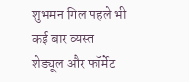शुभमन गिल पहले भी कई बार व्यस्त शेड्यूल और फॉर्मेट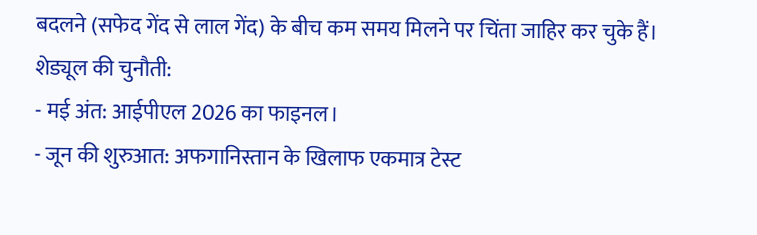बदलने (सफेद गेंद से लाल गेंद) के बीच कम समय मिलने पर चिंता जाहिर कर चुके हैं।
शेड्यूल की चुनौती:
- मई अंत: आईपीएल 2026 का फाइनल।
- जून की शुरुआत: अफगानिस्तान के खिलाफ एकमात्र टेस्ट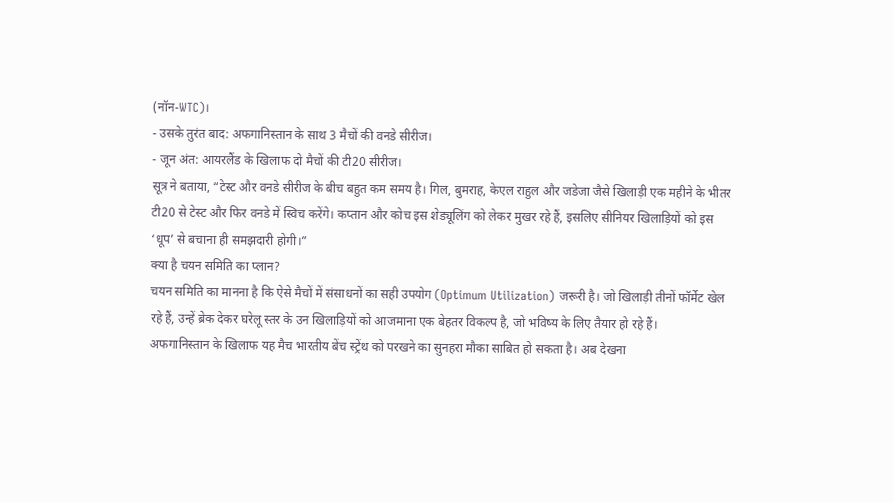(नॉन-WTC)।
- उसके तुरंत बाद: अफगानिस्तान के साथ 3 मैचों की वनडे सीरीज।
- जून अंत: आयरलैंड के खिलाफ दो मैचों की टी20 सीरीज।
सूत्र ने बताया, “टेस्ट और वनडे सीरीज के बीच बहुत कम समय है। गिल, बुमराह, केएल राहुल और जडेजा जैसे खिलाड़ी एक महीने के भीतर टी20 से टेस्ट और फिर वनडे में स्विच करेंगे। कप्तान और कोच इस शेड्यूलिंग को लेकर मुखर रहे हैं, इसलिए सीनियर खिलाड़ियों को इस ‘धूप’ से बचाना ही समझदारी होगी।”
क्या है चयन समिति का प्लान?
चयन समिति का मानना है कि ऐसे मैचों में संसाधनों का सही उपयोग (Optimum Utilization) जरूरी है। जो खिलाड़ी तीनों फॉर्मेट खेल रहे हैं, उन्हें ब्रेक देकर घरेलू स्तर के उन खिलाड़ियों को आजमाना एक बेहतर विकल्प है, जो भविष्य के लिए तैयार हो रहे हैं।
अफगानिस्तान के खिलाफ यह मैच भारतीय बेंच स्ट्रेंथ को परखने का सुनहरा मौका साबित हो सकता है। अब देखना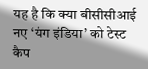यह है कि क्या बीसीसीआई नए ‘यंग इंडिया’ को टेस्ट कैप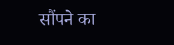सौंपने का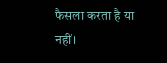फैसला करता है या नहीं।